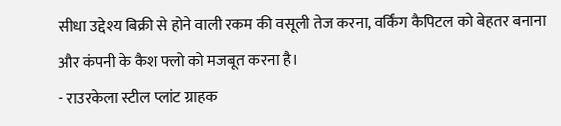सीधा उद्देश्य बिक्री से होने वाली रकम की वसूली तेज करना, वर्किंग कैपिटल को बेहतर बनाना और कंपनी के कैश फ्लो को मजबूत करना है।
- राउरकेला स्टील प्लांट ग्राहक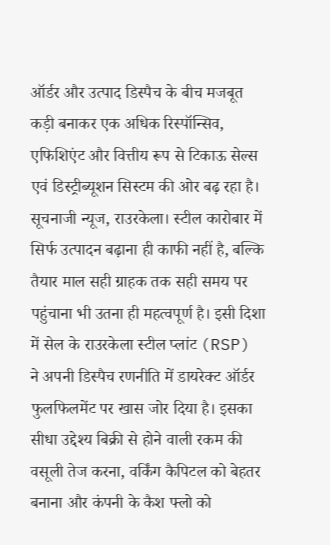ऑर्डर और उत्पाद डिस्पैच के बीच मजबूत कड़ी बनाकर एक अधिक रिस्पॉन्सिव, एफिशिएंट और वित्तीय रूप से टिकाऊ सेल्स एवं डिस्ट्रीब्यूशन सिस्टम की ओर बढ़ रहा है।
सूचनाजी न्यूज, राउरकेला। स्टील कारोबार में सिर्फ उत्पादन बढ़ाना ही काफी नहीं है, बल्कि तैयार माल सही ग्राहक तक सही समय पर पहुंचाना भी उतना ही महत्वपूर्ण है। इसी दिशा में सेल के राउरकेला स्टील प्लांट (RSP) ने अपनी डिस्पैच रणनीति में डायरेक्ट ऑर्डर फुलफिलमेंट पर खास जोर दिया है। इसका सीधा उद्देश्य बिक्री से होने वाली रकम की वसूली तेज करना, वर्किंग कैपिटल को बेहतर बनाना और कंपनी के कैश फ्लो को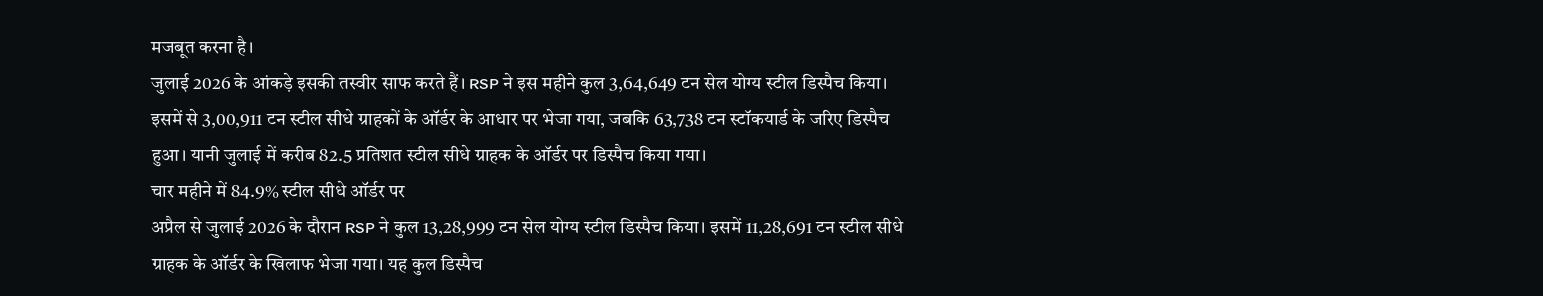मजबूत करना है।
जुलाई 2026 के आंकड़े इसकी तस्वीर साफ करते हैं। RSP ने इस महीने कुल 3,64,649 टन सेल योग्य स्टील डिस्पैच किया। इसमें से 3,00,911 टन स्टील सीधे ग्राहकों के ऑर्डर के आधार पर भेजा गया, जबकि 63,738 टन स्टॉकयार्ड के जरिए डिस्पैच हुआ। यानी जुलाई में करीब 82.5 प्रतिशत स्टील सीधे ग्राहक के ऑर्डर पर डिस्पैच किया गया।
चार महीने में 84.9% स्टील सीधे ऑर्डर पर
अप्रैल से जुलाई 2026 के दौरान RSP ने कुल 13,28,999 टन सेल योग्य स्टील डिस्पैच किया। इसमें 11,28,691 टन स्टील सीधे ग्राहक के ऑर्डर के खिलाफ भेजा गया। यह कुल डिस्पैच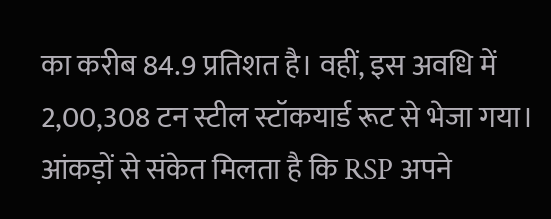का करीब 84.9 प्रतिशत है। वहीं, इस अवधि में 2,00,308 टन स्टील स्टॉकयार्ड रूट से भेजा गया। आंकड़ों से संकेत मिलता है कि RSP अपने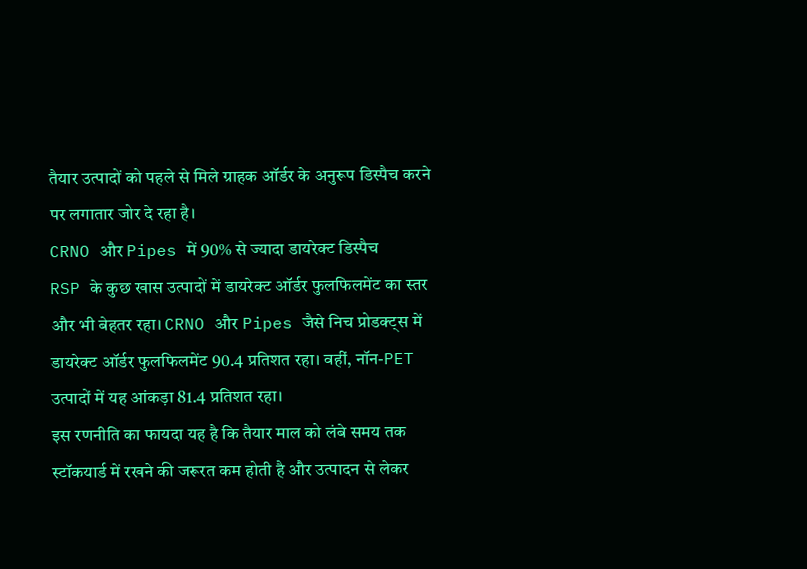तैयार उत्पादों को पहले से मिले ग्राहक ऑर्डर के अनुरूप डिस्पैच करने पर लगातार जोर दे रहा है।
CRNO और Pipes में 90% से ज्यादा डायरेक्ट डिस्पैच
RSP के कुछ खास उत्पादों में डायरेक्ट ऑर्डर फुलफिलमेंट का स्तर और भी बेहतर रहा। CRNO और Pipes जैसे निच प्रोडक्ट्स में डायरेक्ट ऑर्डर फुलफिलमेंट 90.4 प्रतिशत रहा। वहीं, नॉन-PET उत्पादों में यह आंकड़ा 81.4 प्रतिशत रहा।
इस रणनीति का फायदा यह है कि तैयार माल को लंबे समय तक स्टॉकयार्ड में रखने की जरूरत कम होती है और उत्पादन से लेकर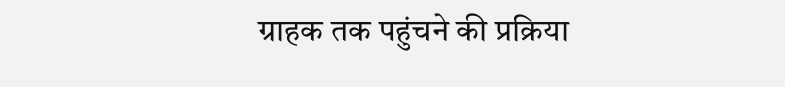ग्राहक तक पहुंचने की प्रक्रिया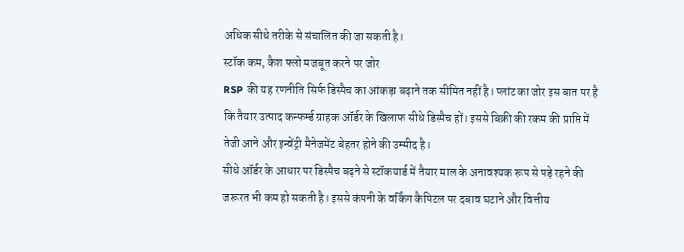अधिक सीधे तरीके से संचालित की जा सकती है।
स्टॉक कम, कैश फ्लो मजबूत करने पर जोर
RSP की यह रणनीति सिर्फ डिस्पैच का आंकड़ा बढ़ाने तक सीमित नहीं है। प्लांट का जोर इस बात पर है कि तैयार उत्पाद कन्फर्म्ड ग्राहक ऑर्डर के खिलाफ सीधे डिस्पैच हों। इससे बिक्री की रकम की प्राप्ति में तेजी आने और इन्वेंट्री मैनेजमेंट बेहतर होने की उम्मीद है।
सीधे ऑर्डर के आधार पर डिस्पैच बढ़ने से स्टॉकयार्ड में तैयार माल के अनावश्यक रूप से पड़े रहने की जरूरत भी कम हो सकती है। इससे कंपनी के वर्किंग कैपिटल पर दबाव घटाने और वित्तीय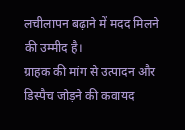लचीलापन बढ़ाने में मदद मिलने की उम्मीद है।
ग्राहक की मांग से उत्पादन और डिस्पैच जोड़ने की कवायद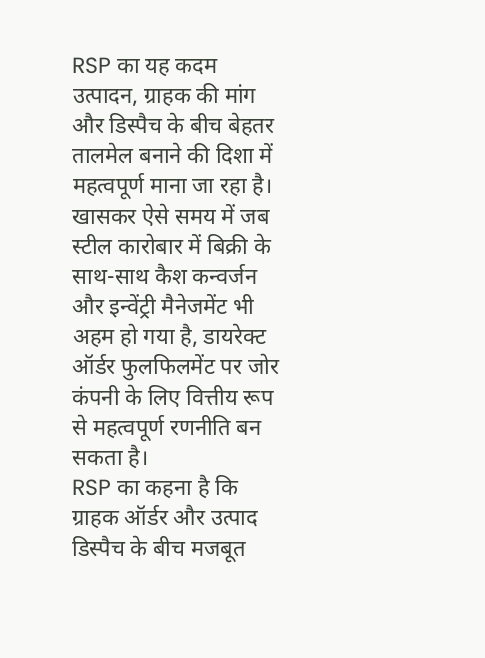RSP का यह कदम उत्पादन, ग्राहक की मांग और डिस्पैच के बीच बेहतर तालमेल बनाने की दिशा में महत्वपूर्ण माना जा रहा है। खासकर ऐसे समय में जब स्टील कारोबार में बिक्री के साथ-साथ कैश कन्वर्जन और इन्वेंट्री मैनेजमेंट भी अहम हो गया है, डायरेक्ट ऑर्डर फुलफिलमेंट पर जोर कंपनी के लिए वित्तीय रूप से महत्वपूर्ण रणनीति बन सकता है।
RSP का कहना है कि ग्राहक ऑर्डर और उत्पाद डिस्पैच के बीच मजबूत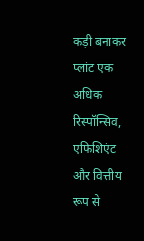कड़ी बनाकर प्लांट एक अधिक रिस्पॉन्सिव, एफिशिएंट और वित्तीय रूप से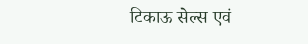टिकाऊ सेल्स एवं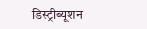डिस्ट्रीब्यूशन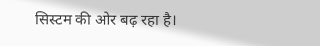सिस्टम की ओर बढ़ रहा है।